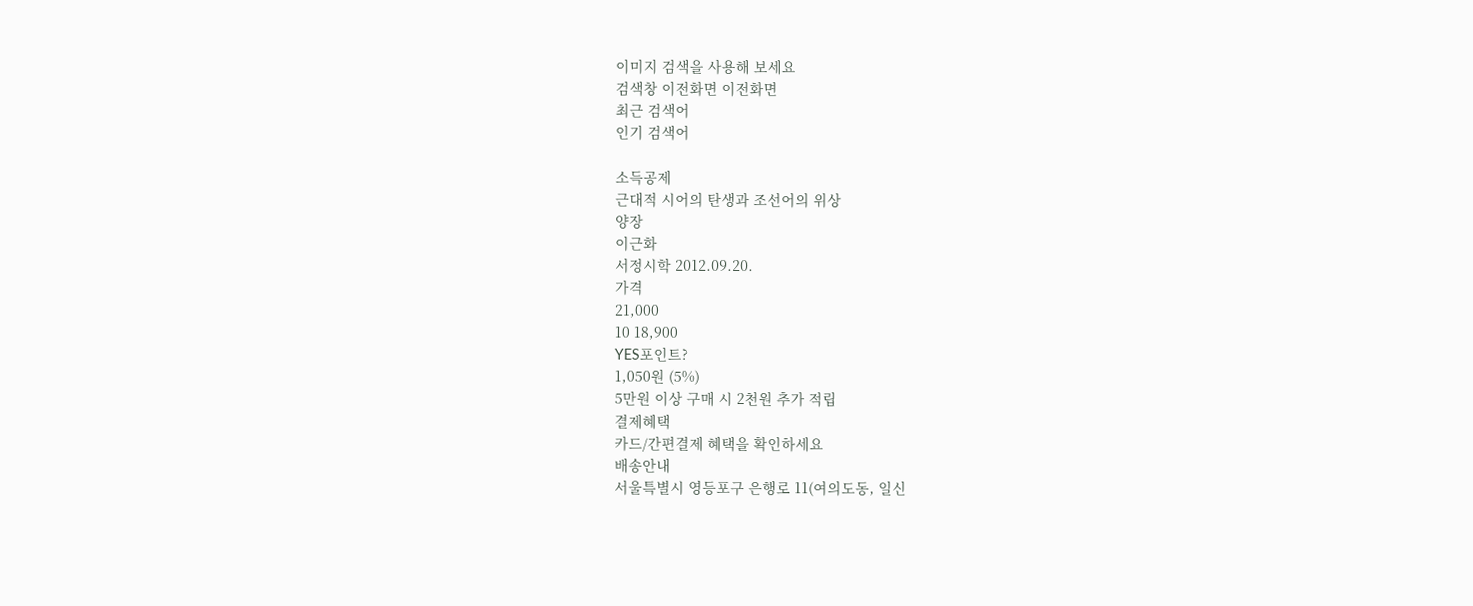이미지 검색을 사용해 보세요
검색창 이전화면 이전화면
최근 검색어
인기 검색어

소득공제
근대적 시어의 탄생과 조선어의 위상
양장
이근화
서정시학 2012.09.20.
가격
21,000
10 18,900
YES포인트?
1,050원 (5%)
5만원 이상 구매 시 2천원 추가 적립
결제혜택
카드/간편결제 혜택을 확인하세요
배송안내
서울특별시 영등포구 은행로 11(여의도동, 일신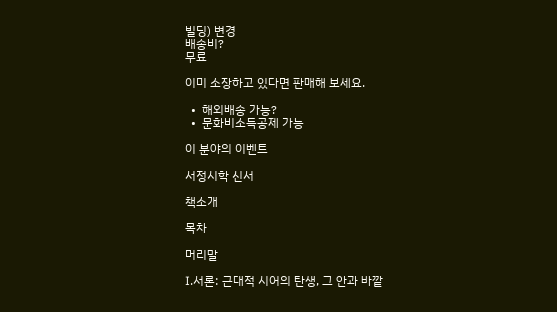빌딩) 변경
배송비?
무료

이미 소장하고 있다면 판매해 보세요.

  •  해외배송 가능?
  •  문화비소득공제 가능

이 분야의 이벤트

서정시학 신서

책소개

목차

머리말

Ⅰ.서론: 근대적 시어의 탄생, 그 안과 바깥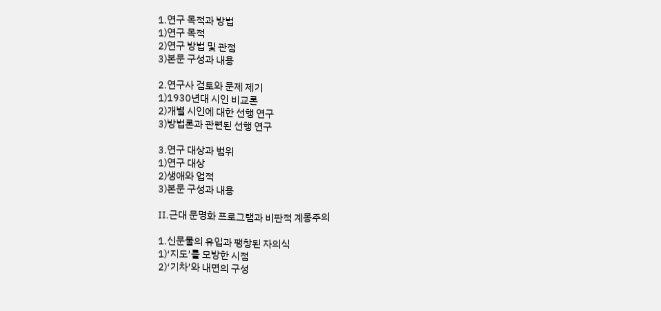1.연구 목적과 방법
1)연구 목적
2)연구 방법 및 관점
3)본문 구성과 내용

2.연구사 검토와 문제 제기
1)1930년대 시인 비교론
2)개별 시인에 대한 선행 연구
3)방법론과 관련된 선행 연구

3.연구 대상과 범위
1)연구 대상
2)생애와 업적
3)본문 구성과 내용

Ⅱ.근대 문명화 프로그램과 비판적 계몽주의

1.신문물의 유입과 팽창된 자의식
1)‘지도’를 모방한 시점
2)‘기차’와 내면의 구성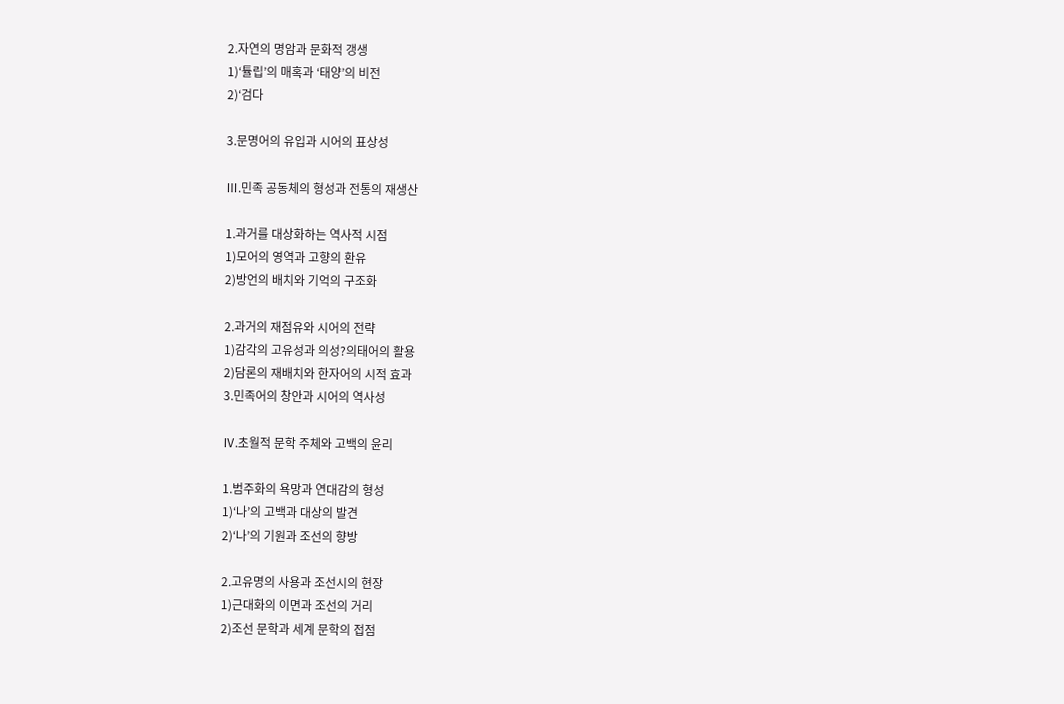2.자연의 명암과 문화적 갱생
1)‘튤립’의 매혹과 ‘태양’의 비전
2)‘검다

3.문명어의 유입과 시어의 표상성

Ⅲ.민족 공동체의 형성과 전통의 재생산

1.과거를 대상화하는 역사적 시점
1)모어의 영역과 고향의 환유
2)방언의 배치와 기억의 구조화

2.과거의 재점유와 시어의 전략
1)감각의 고유성과 의성?의태어의 활용
2)담론의 재배치와 한자어의 시적 효과
3.민족어의 창안과 시어의 역사성

Ⅳ.초월적 문학 주체와 고백의 윤리

1.범주화의 욕망과 연대감의 형성
1)‘나’의 고백과 대상의 발견
2)‘나’의 기원과 조선의 향방

2.고유명의 사용과 조선시의 현장
1)근대화의 이면과 조선의 거리
2)조선 문학과 세계 문학의 접점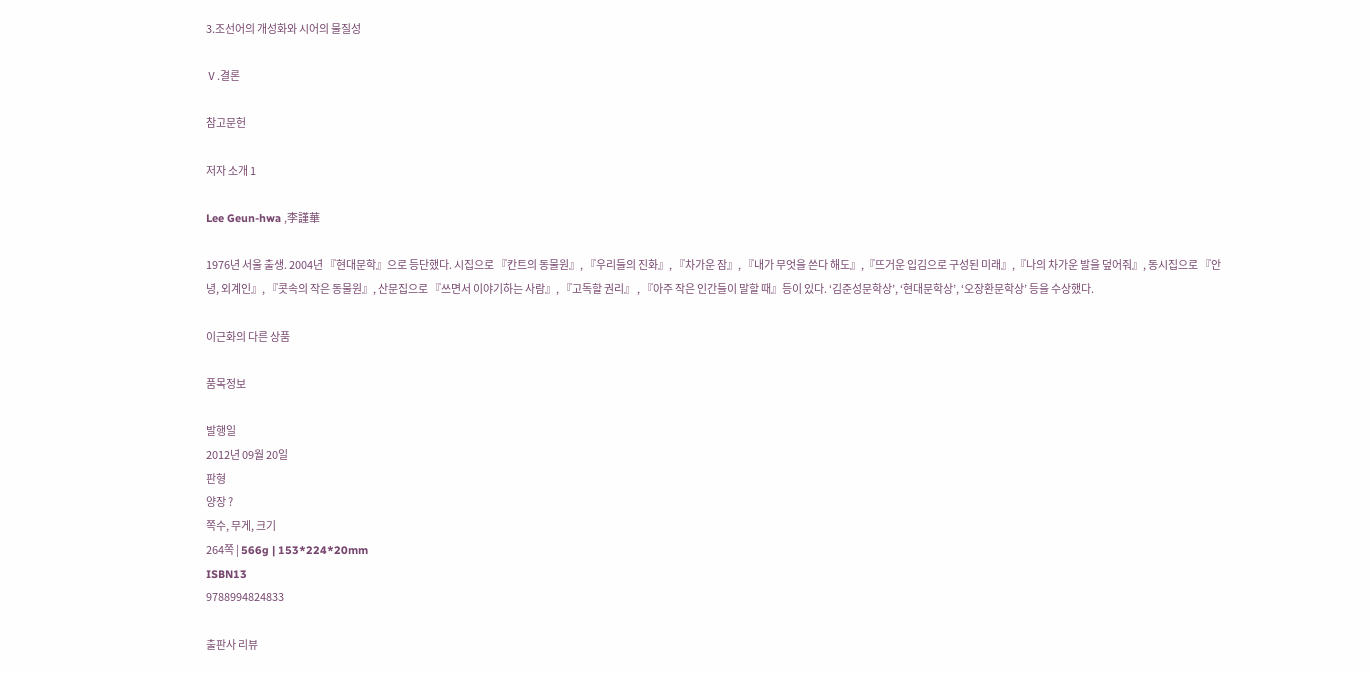3.조선어의 개성화와 시어의 물질성

Ⅴ.결론

참고문헌

저자 소개 1

Lee Geun-hwa ,李謹華

1976년 서울 출생. 2004년 『현대문학』으로 등단했다. 시집으로 『칸트의 동물원』, 『우리들의 진화』, 『차가운 잠』, 『내가 무엇을 쓴다 해도』,『뜨거운 입김으로 구성된 미래』,『나의 차가운 발을 덮어줘』, 동시집으로 『안녕, 외계인』, 『콧속의 작은 동물원』, 산문집으로 『쓰면서 이야기하는 사람』, 『고독할 권리』 , 『아주 작은 인간들이 말할 때』등이 있다. ‘김준성문학상’, ‘현대문학상’, ‘오장환문학상’ 등을 수상했다.

이근화의 다른 상품

품목정보

발행일
2012년 09월 20일
판형
양장 ?
쪽수, 무게, 크기
264쪽 | 566g | 153*224*20mm
ISBN13
9788994824833

출판사 리뷰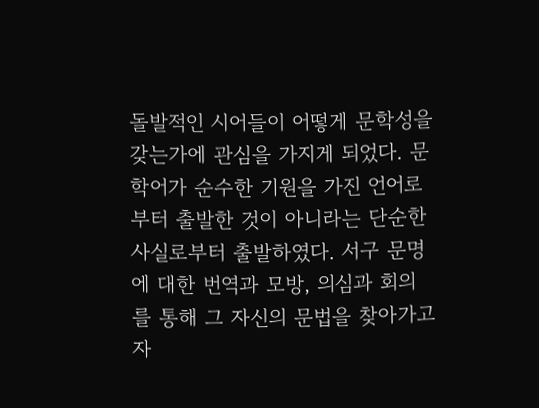돌발적인 시어들이 어떻게 문학성을 갖는가에 관심을 가지게 되었다. 문학어가 순수한 기원을 가진 언어로부터 출발한 것이 아니라는 단순한 사실로부터 출발하였다. 서구 문명에 대한 번역과 모방, 의심과 회의를 통해 그 자신의 문법을 찾아가고자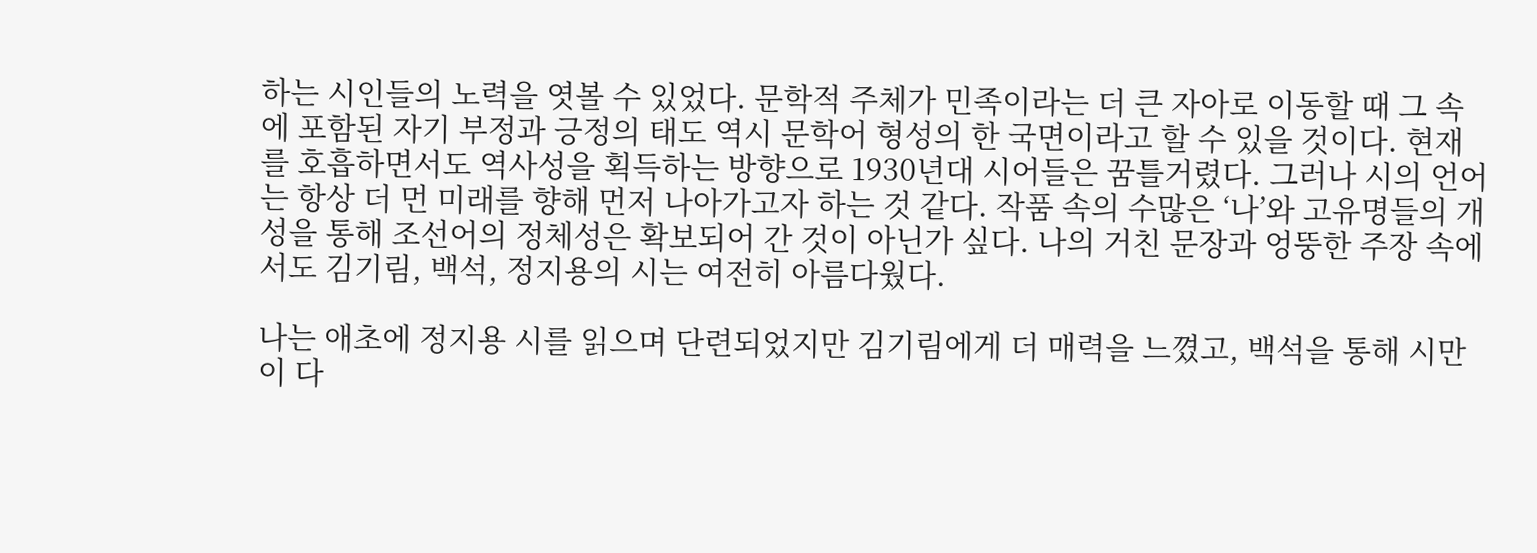하는 시인들의 노력을 엿볼 수 있었다. 문학적 주체가 민족이라는 더 큰 자아로 이동할 때 그 속에 포함된 자기 부정과 긍정의 태도 역시 문학어 형성의 한 국면이라고 할 수 있을 것이다. 현재를 호흡하면서도 역사성을 획득하는 방향으로 1930년대 시어들은 꿈틀거렸다. 그러나 시의 언어는 항상 더 먼 미래를 향해 먼저 나아가고자 하는 것 같다. 작품 속의 수많은 ‘나’와 고유명들의 개성을 통해 조선어의 정체성은 확보되어 간 것이 아닌가 싶다. 나의 거친 문장과 엉뚱한 주장 속에서도 김기림, 백석, 정지용의 시는 여전히 아름다웠다.

나는 애초에 정지용 시를 읽으며 단련되었지만 김기림에게 더 매력을 느꼈고, 백석을 통해 시만이 다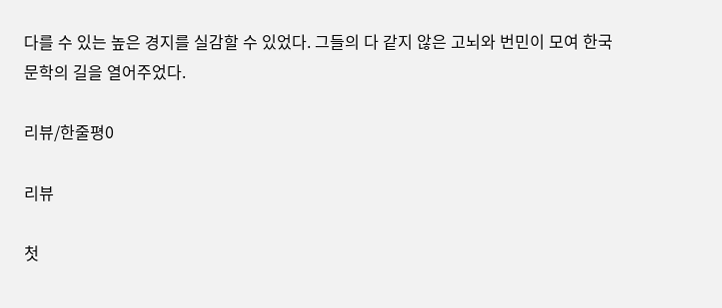다를 수 있는 높은 경지를 실감할 수 있었다. 그들의 다 같지 않은 고뇌와 번민이 모여 한국 문학의 길을 열어주었다.

리뷰/한줄평0

리뷰

첫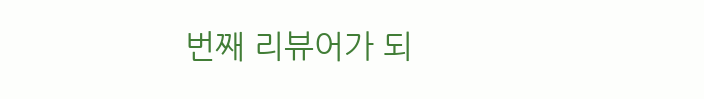번째 리뷰어가 되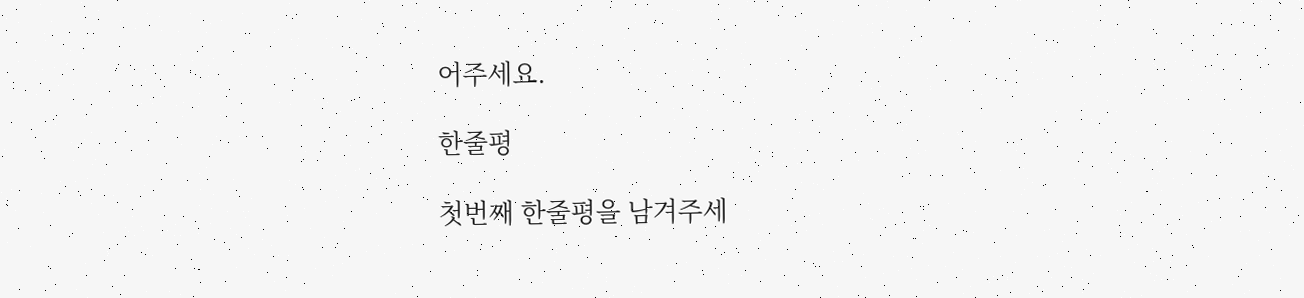어주세요.

한줄평

첫번째 한줄평을 남겨주세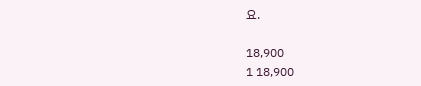요.

18,900
1 18,900